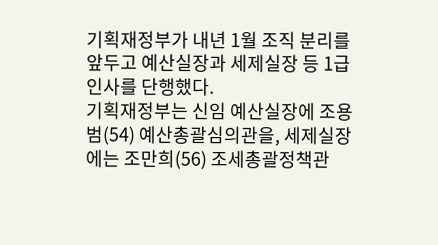기획재정부가 내년 1월 조직 분리를 앞두고 예산실장과 세제실장 등 1급 인사를 단행했다.
기획재정부는 신임 예산실장에 조용범(54) 예산총괄심의관을, 세제실장에는 조만희(56) 조세총괄정책관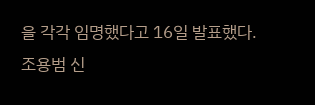을 각각 임명했다고 16일 발표했다.
조용범 신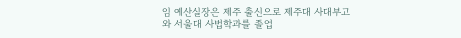임 예산실장은 제주 출신으로 제주대 사대부고와 서울대 사법학과를 졸업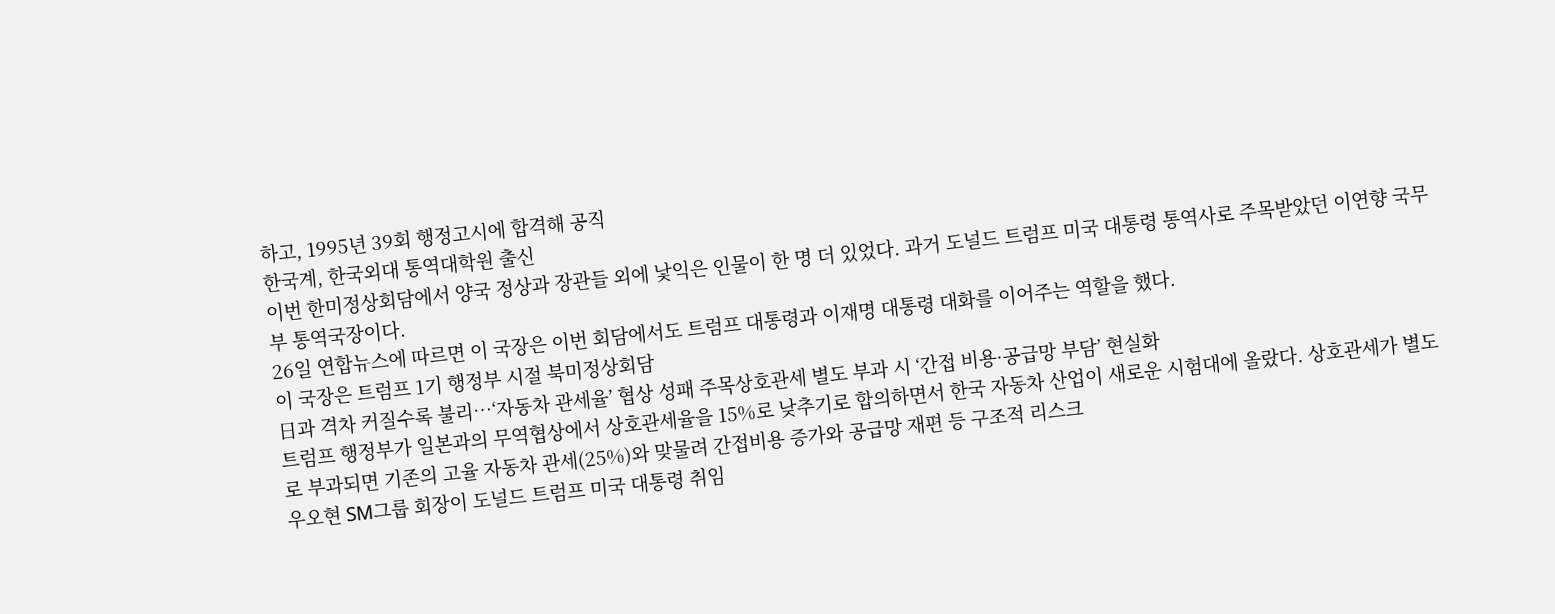하고, 1995년 39회 행정고시에 합격해 공직
한국계, 한국외대 통역대학원 출신
이번 한미정상회담에서 양국 정상과 장관들 외에 낯익은 인물이 한 명 더 있었다. 과거 도널드 트럼프 미국 대통령 통역사로 주목받았던 이연향 국무부 통역국장이다.
26일 연합뉴스에 따르면 이 국장은 이번 회담에서도 트럼프 대통령과 이재명 대통령 대화를 이어주는 역할을 했다.
이 국장은 트럼프 1기 행정부 시절 북미정상회담
日과 격차 커질수록 불리…‘자동차 관세율’ 협상 성패 주목상호관세 별도 부과 시 ‘간접 비용·공급망 부담’ 현실화
트럼프 행정부가 일본과의 무역협상에서 상호관세율을 15%로 낮추기로 합의하면서 한국 자동차 산업이 새로운 시험대에 올랐다. 상호관세가 별도로 부과되면 기존의 고율 자동차 관세(25%)와 맞물려 간접비용 증가와 공급망 재편 등 구조적 리스크
우오현 SM그룹 회장이 도널드 트럼프 미국 대통령 취임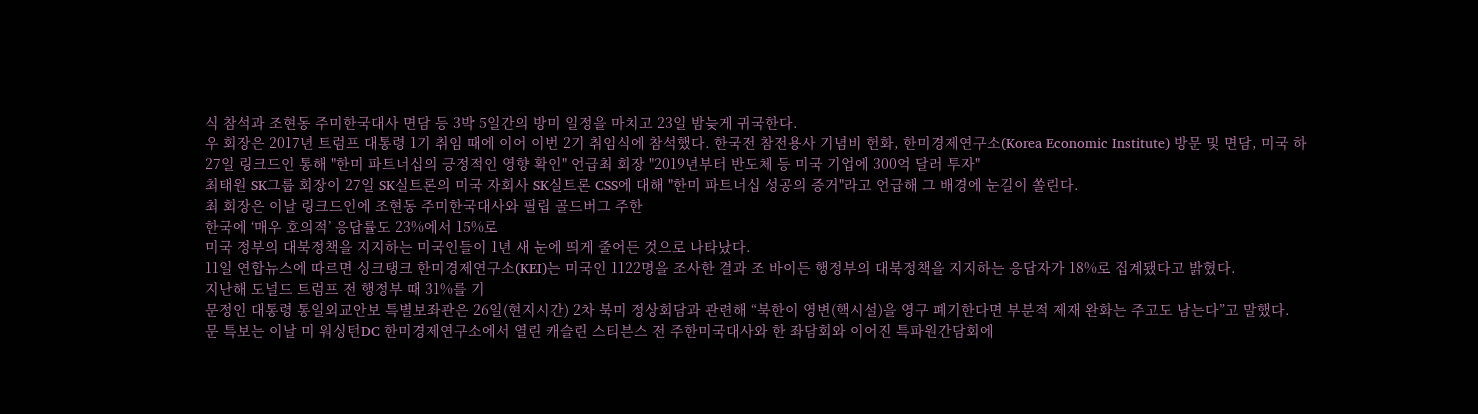식 참석과 조현동 주미한국대사 면담 등 3박 5일간의 방미 일정을 마치고 23일 밤늦게 귀국한다.
우 회장은 2017년 트럼프 대통령 1기 취임 때에 이어 이번 2기 취임식에 참석했다. 한국전 참전용사 기념비 헌화, 한미경제연구소(Korea Economic Institute) 방문 및 면담, 미국 하
27일 링크드인 통해 "한미 파트너십의 긍정적인 영향 확인" 언급최 회장 "2019년부터 반도체 등 미국 기업에 300억 달러 투자"
최태원 SK그룹 회장이 27일 SK실트론의 미국 자회사 SK실트론 CSS에 대해 "한미 파트너십 성공의 증거"라고 언급해 그 배경에 눈길이 쏠린다.
최 회장은 이날 링크드인에 조현동 주미한국대사와 필립 골드버그 주한
한국에 ‘매우 호의적’ 응답률도 23%에서 15%로
미국 정부의 대북정책을 지지하는 미국인들이 1년 새 눈에 띄게 줄어든 것으로 나타났다.
11일 연합뉴스에 따르면 싱크탱크 한미경제연구소(KEI)는 미국인 1122명을 조사한 결과 조 바이든 행정부의 대북정책을 지지하는 응답자가 18%로 집계됐다고 밝혔다.
지난해 도널드 트럼프 전 행정부 때 31%를 기
문정인 대통령 통일외교안보 특별보좌관은 26일(현지시간) 2차 북미 정상회담과 관련해 “북한이 영변(핵시설)을 영구 폐기한다면 부분적 제재 완화는 주고도 남는다”고 말했다.
문 특보는 이날 미 워싱턴DC 한미경제연구소에서 열린 캐슬린 스티븐스 전 주한미국대사와 한 좌담회와 이어진 특파원간담회에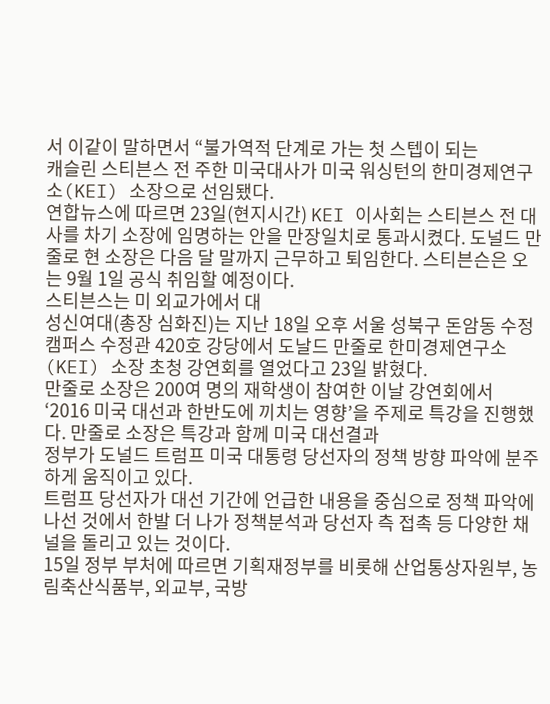서 이같이 말하면서 “불가역적 단계로 가는 첫 스텝이 되는
캐슬린 스티븐스 전 주한 미국대사가 미국 워싱턴의 한미경제연구소(KEI) 소장으로 선임됐다.
연합뉴스에 따르면 23일(현지시간) KEI 이사회는 스티븐스 전 대사를 차기 소장에 임명하는 안을 만장일치로 통과시켰다. 도널드 만줄로 현 소장은 다음 달 말까지 근무하고 퇴임한다. 스티븐슨은 오는 9월 1일 공식 취임할 예정이다.
스티븐스는 미 외교가에서 대
성신여대(총장 심화진)는 지난 18일 오후 서울 성북구 돈암동 수정캠퍼스 수정관 420호 강당에서 도날드 만줄로 한미경제연구소(KEI) 소장 초청 강연회를 열었다고 23일 밝혔다.
만줄로 소장은 200여 명의 재학생이 참여한 이날 강연회에서 ‘2016 미국 대선과 한반도에 끼치는 영향’을 주제로 특강을 진행했다. 만줄로 소장은 특강과 함께 미국 대선결과
정부가 도널드 트럼프 미국 대통령 당선자의 정책 방향 파악에 분주하게 움직이고 있다.
트럼프 당선자가 대선 기간에 언급한 내용을 중심으로 정책 파악에 나선 것에서 한발 더 나가 정책분석과 당선자 측 접촉 등 다양한 채널을 돌리고 있는 것이다.
15일 정부 부처에 따르면 기획재정부를 비롯해 산업통상자원부, 농림축산식품부, 외교부, 국방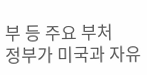부 등 주요 부처
정부가 미국과 자유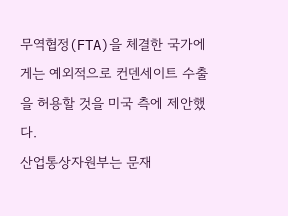무역협정(FTA)을 체결한 국가에게는 예외적으로 컨덴세이트 수출을 허용할 것을 미국 측에 제안했다.
산업통상자원부는 문재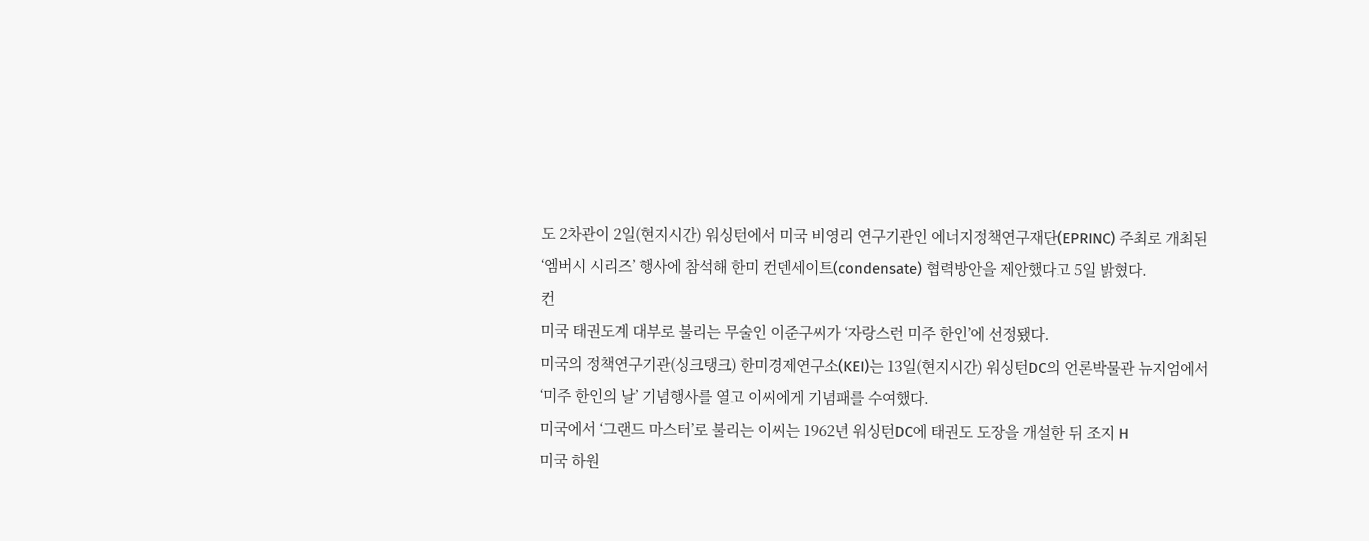도 2차관이 2일(현지시간) 워싱턴에서 미국 비영리 연구기관인 에너지정책연구재단(EPRINC) 주최로 개최된 ‘엠버시 시리즈’ 행사에 참석해 한미 컨덴세이트(condensate) 협력방안을 제안했다고 5일 밝혔다.
컨
미국 태권도계 대부로 불리는 무술인 이준구씨가 ‘자랑스런 미주 한인’에 선정됐다.
미국의 정책연구기관(싱크탱크) 한미경제연구소(KEI)는 13일(현지시간) 워싱턴DC의 언론박물관 뉴지엄에서 ‘미주 한인의 날’ 기념행사를 열고 이씨에게 기념패를 수여했다.
미국에서 ‘그랜드 마스터’로 불리는 이씨는 1962년 워싱턴DC에 태권도 도장을 개설한 뒤 조지 H
미국 하원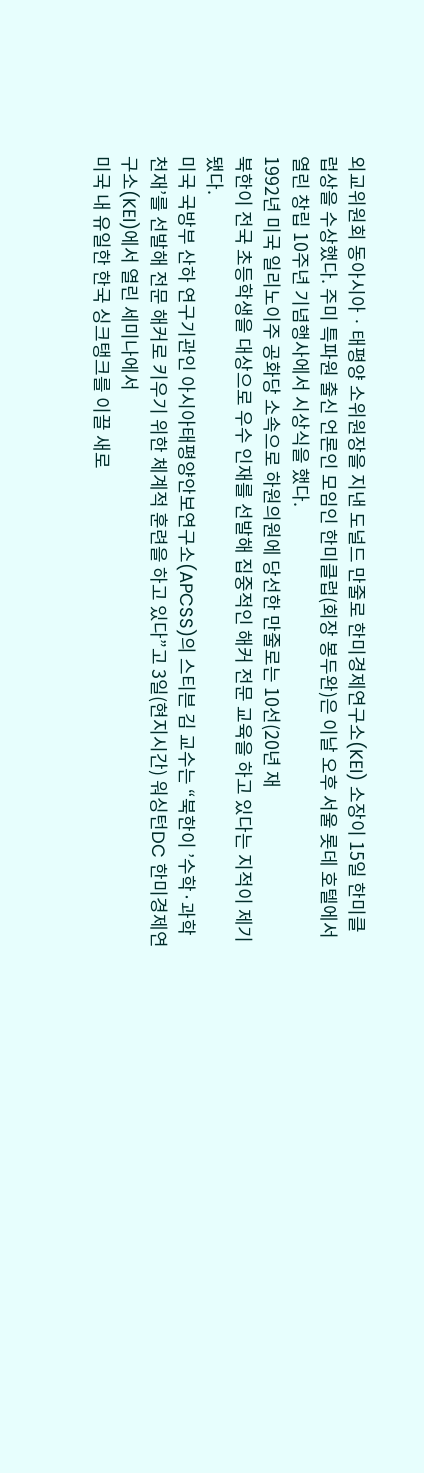외교위원회 동아시아ㆍ태평양 소위원장을 지낸 도널드 만줄로 한미경제연구소(KEI) 소장이 15일 한미클럽상을 수상했다. 주미 특파원 출신 언론인 모임인 한미클럽(회장 봉두완)은 이날 오후 서울 롯데 호텔에서 열린 창립 10주년 기념행사에서 시상식을 했다.
1992년 미국 일리노이주 공화당 소속으로 하원의원에 당선한 만줄로는 10선(20년 재
북한이 전국 초등학생을 대상으로 우수 인재를 선발해 집중적인 해커 전문 교육을 하고 있다는 지적이 제기 됐다.
미국 국방부 산하 연구기관인 아시아태평양안보연구소(APCSS)의 스티븐 김 교수는 “북한이 ’수학·과학 천재’를 선발해 전문 해커로 키우기 위한 체계적 훈련을 하고 있다”고 3일(현지시간) 워싱턴DC 한미경제연구소(KEI)에서 열린 세미나에서
미국 내 유일한 한국 싱크탱크를 이끌 새로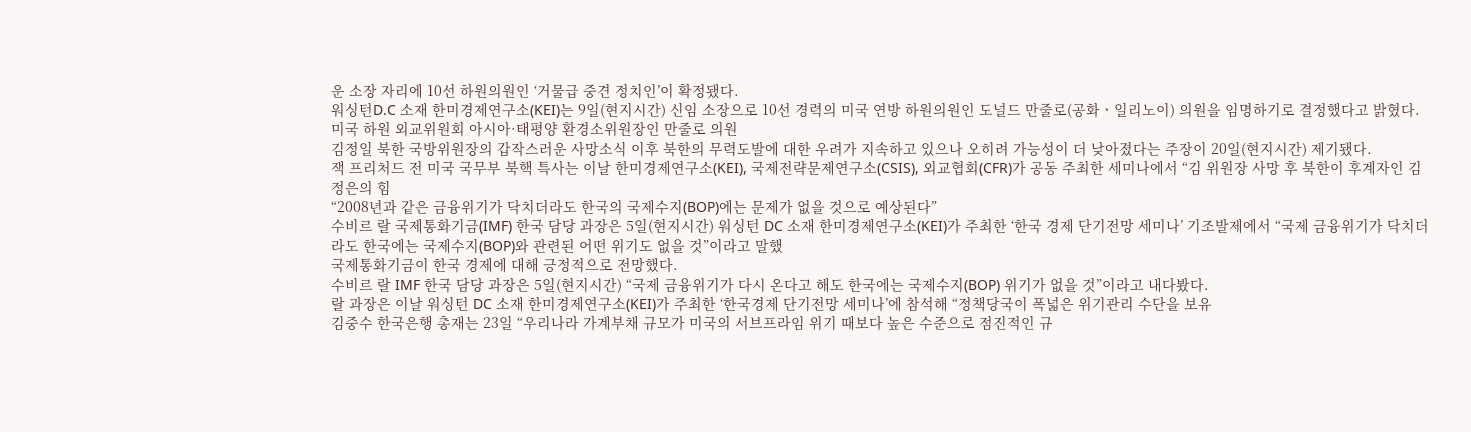운 소장 자리에 10선 하원의원인 ‘거물급 중견 정치인’이 확정됐다.
워싱턴D.C 소재 한미경제연구소(KEI)는 9일(현지시간) 신임 소장으로 10선 경력의 미국 연방 하원의원인 도널드 만줄로(공화ㆍ일리노이) 의원을 임명하기로 결정했다고 밝혔다.
미국 하원 외교위원회 아시아·태평양 환경소위원장인 만줄로 의원
김정일 북한 국방위원장의 갑작스러운 사망소식 이후 북한의 무력도발에 대한 우려가 지속하고 있으나 오히려 가능성이 더 낮아졌다는 주장이 20일(현지시간) 제기됐다.
잭 프리처드 전 미국 국무부 북핵 특사는 이날 한미경제연구소(KEI), 국제전략문제연구소(CSIS), 외교협회(CFR)가 공동 주최한 세미나에서 “김 위원장 사망 후 북한이 후계자인 김정은의 힘
“2008년과 같은 금융위기가 닥치더라도 한국의 국제수지(BOP)에는 문제가 없을 것으로 예상된다”
수비르 랄 국제통화기금(IMF) 한국 담당 과장은 5일(현지시간) 워싱턴 DC 소재 한미경제연구소(KEI)가 주최한 ‘한국 경제 단기전망 세미나’ 기조발제에서 “국제 금융위기가 닥치더라도 한국에는 국제수지(BOP)와 관련된 어떤 위기도 없을 것”이라고 말했
국제통화기금이 한국 경제에 대해 긍정적으로 전망했다.
수비르 랄 IMF 한국 담당 과장은 5일(현지시간) “국제 금융위기가 다시 온다고 해도 한국에는 국제수지(BOP) 위기가 없을 것”이라고 내다봤다.
랄 과장은 이날 워싱턴 DC 소재 한미경제연구소(KEI)가 주최한 ‘한국경제 단기전망 세미나’에 참석해 “정책당국이 폭넓은 위기관리 수단을 보유
김중수 한국은행 총재는 23일 “우리나라 가계부채 규모가 미국의 서브프라임 위기 때보다 높은 수준으로 점진적인 규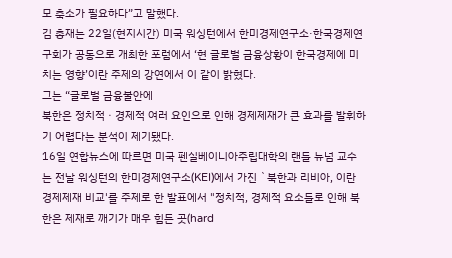모 축소가 필요하다”고 말했다.
김 총재는 22일(현지시간) 미국 워싱턴에서 한미경제연구소·한국경제연구회가 공동으로 개최한 포럼에서 ‘현 글로벌 금융상황이 한국경제에 미치는 영향’이란 주제의 강연에서 이 같이 밝혔다.
그는 “글로벌 금융불안에
북한은 정치적ㆍ경제적 여러 요인으로 인해 경제제재가 큰 효과를 발휘하기 어렵다는 분석이 제기됐다.
16일 연합뉴스에 따르면 미국 펜실베이니아주립대학의 랜들 뉴넘 교수는 전날 워싱턴의 한미경제연구소(KEI)에서 가진 `북한과 리비아, 이란 경제제재 비교'를 주제로 한 발표에서 "정치적, 경제적 요소들로 인해 북한은 제재로 깨기가 매우 힘든 곳(hard